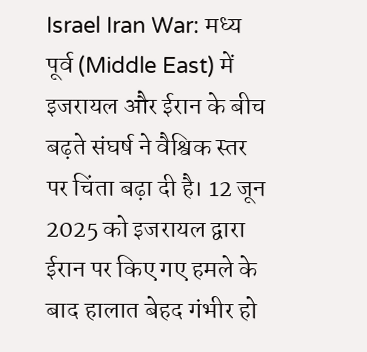Israel Iran War: मध्य पूर्व (Middle East) में इजरायल और ईरान के बीच बढ़ते संघर्ष ने वैश्विक स्तर पर चिंता बढ़ा दी है। 12 जून 2025 को इजरायल द्वारा ईरान पर किए गए हमले के बाद हालात बेहद गंभीर हो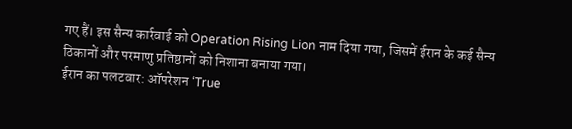गए हैं। इस सैन्य कार्रवाई को Operation Rising Lion नाम दिया गया, जिसमें ईरान के कई सैन्य ठिकानों और परमाणु प्रतिष्ठानों को निशाना बनाया गया।
ईरान का पलटवार: ऑपरेशन ‘True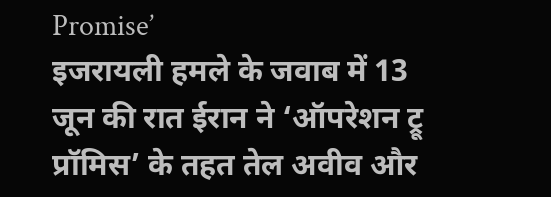Promise’
इजरायली हमले के जवाब में 13 जून की रात ईरान ने ‘ऑपरेशन ट्रू प्रॉमिस’ के तहत तेल अवीव और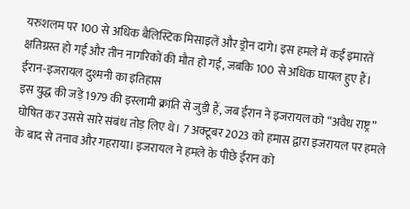यरुशलम पर 100 से अधिक बैलिस्टिक मिसाइलें और ड्रोन दागे। इस हमले में कई इमारतें क्षतिग्रस्त हो गईं और तीन नागरिकों की मौत हो गई, जबकि 100 से अधिक घायल हुए हैं।
ईरान-इजरायल दुश्मनी का इतिहास
इस युद्ध की जड़ें 1979 की इस्लामी क्रांति से जुड़ी हैं, जब ईरान ने इजरायल को “अवैध राष्ट्र” घोषित कर उससे सारे संबंध तोड़ लिए थे। 7 अक्टूबर 2023 को हमास द्वारा इजरायल पर हमले के बाद से तनाव और गहराया। इजरायल ने हमले के पीछे ईरान को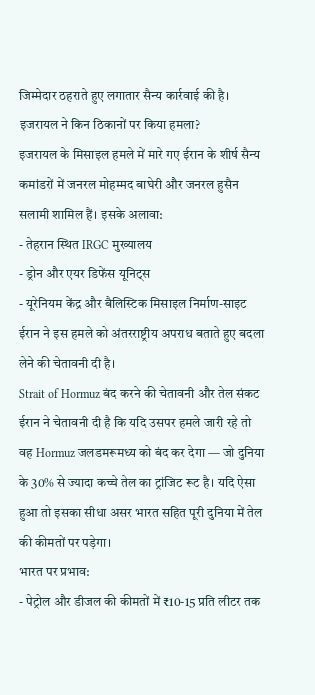जिम्मेदार ठहराते हुए लगातार सैन्य कार्रवाई की है।
इजरायल ने किन ठिकानों पर किया हमला?
इजरायल के मिसाइल हमले में मारे गए ईरान के शीर्ष सैन्य कमांडरों में जनरल मोहम्मद बाघेरी और जनरल हुसैन सलामी शामिल हैं। इसके अलावा:
- तेहरान स्थित IRGC मुख्यालय
- ड्रोन और एयर डिफेंस यूनिट्स
- यूरेनियम केंद्र और बैलिस्टिक मिसाइल निर्माण-साइट
ईरान ने इस हमले को अंतरराष्ट्रीय अपराध बताते हुए बदला लेने की चेतावनी दी है।
Strait of Hormuz बंद करने की चेतावनी और तेल संकट
ईरान ने चेतावनी दी है कि यदि उसपर हमले जारी रहे तो वह Hormuz जलडमरूमध्य को बंद कर देगा — जो दुनिया के 30% से ज्यादा कच्चे तेल का ट्रांजिट रूट है। यदि ऐसा हुआ तो इसका सीधा असर भारत सहित पूरी दुनिया में तेल की कीमतों पर पड़ेगा।
भारत पर प्रभाव:
- पेट्रोल और डीजल की कीमतों में ₹10-15 प्रति लीटर तक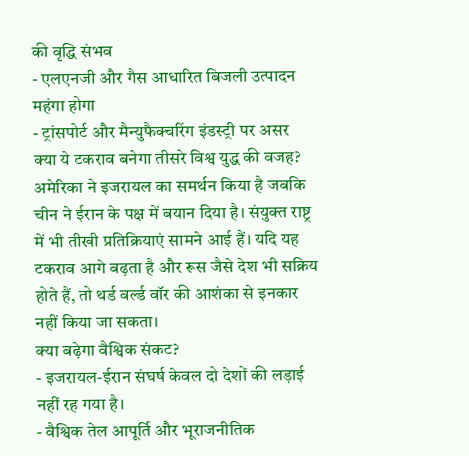की वृद्धि संभव
- एलएनजी और गैस आधारित बिजली उत्पादन महंगा होगा
- ट्रांसपोर्ट और मैन्युफैक्चरिंग इंडस्ट्री पर असर
क्या ये टकराव बनेगा तीसरे विश्व युद्ध की वजह?
अमेरिका ने इजरायल का समर्थन किया है जबकि चीन ने ईरान के पक्ष में बयान दिया है। संयुक्त राष्ट्र में भी तीखी प्रतिक्रियाएं सामने आई हैं। यदि यह टकराव आगे बढ़ता है और रूस जैसे देश भी सक्रिय होते हैं, तो थर्ड वर्ल्ड वॉर की आशंका से इनकार नहीं किया जा सकता।
क्या बढ़ेगा वैश्विक संकट?
- इजरायल-ईरान संघर्ष केवल दो देशों की लड़ाई नहीं रह गया है।
- वैश्विक तेल आपूर्ति और भूराजनीतिक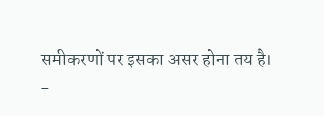समीकरणों पर इसका असर होना तय है।
-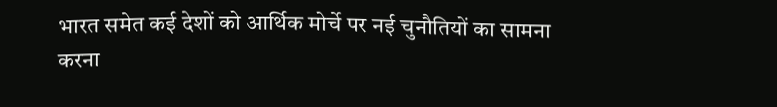भारत समेत कई देशों को आर्थिक मोर्चे पर नई चुनौतियों का सामना करना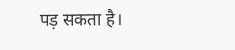पड़ सकता है।